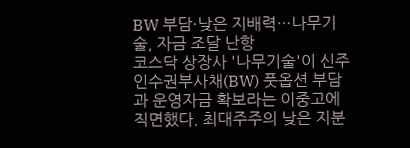BW 부담·낮은 지배력…나무기술, 자금 조달 난항
코스닥 상장사 '나무기술'이 신주인수권부사채(BW) 풋옵션 부담과 운영자금 확보라는 이중고에 직면했다. 최대주주의 낮은 지분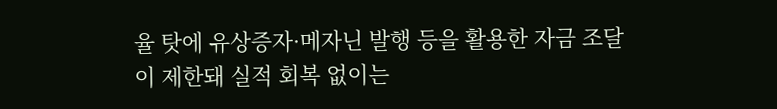율 탓에 유상증자·메자닌 발행 등을 활용한 자금 조달이 제한돼 실적 회복 없이는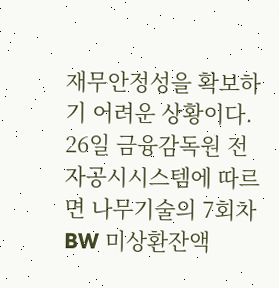재무안정성을 확보하기 어려운 상황이다. 26일 금융감독원 전자공시시스템에 따르면 나무기술의 7회차 BW 미상환잔액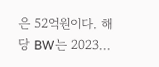은 52억원이다. 해당 BW는 2023...